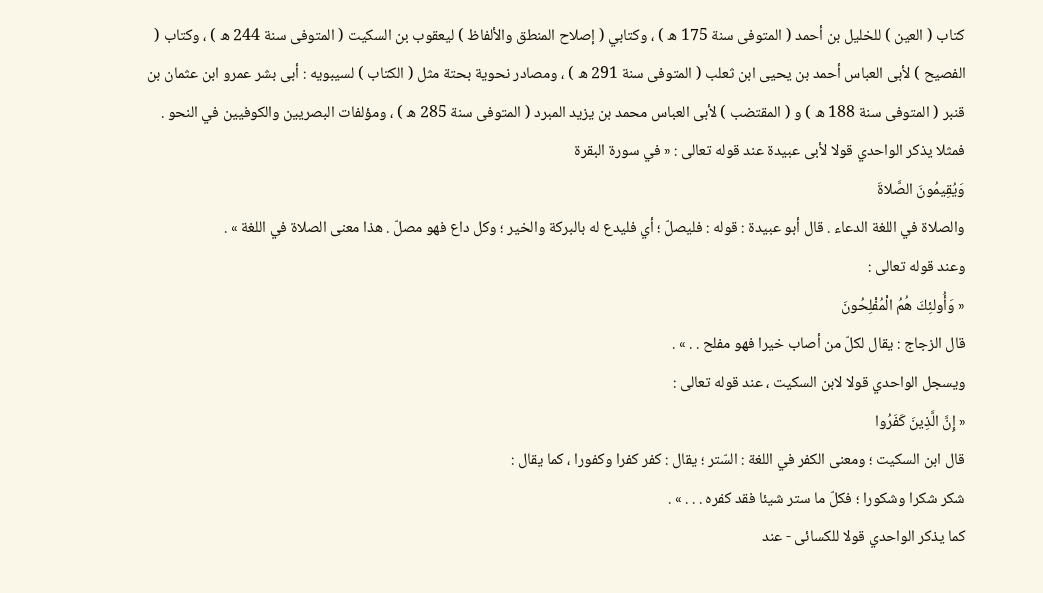كتاب ( العين ) للخليل بن أحمد ( المتوفى سنة 175 ه ) ، وكتابي ( إصلاح المنطق والألفاظ ) ليعقوب بن السكيت ( المتوفى سنة 244 ه ) ، وكتاب ( الفصيح ) لأبى العباس أحمد بن يحيى ابن ثعلب ( المتوفى سنة 291 ه ) ، ومصادر نحوية بحتة مثل ( الكتاب ) لسيبويه : أبى بشر عمرو ابن عثمان بن قنبر ( المتوفى سنة 188 ه ) و ( المقتضب ) لأبى العباس محمد بن يزيد المبرد ( المتوفى سنة 285 ه ) ، ومؤلفات البصريين والكوفيين في النحو .
فمثلا يذكر الواحدي قولا لأبى عبيدة عند قوله تعالى : « في سورة البقرة
وَيُقِيمُونَ الصَّلاةَ
والصلاة في اللغة الدعاء . قال أبو عبيدة : قوله : فليصلّ ؛ أي فليدع له بالبركة والخير ؛ وكل داع فهو مصلّ . هذا معنى الصلاة في اللغة » .
وعند قوله تعالى :
« وَأُولئِكَ هُمُ الْمُفْلِحُونَ
قال الزجاج : يقال لكلّ من أصاب خيرا فهو مفلح . . » .
ويسجل الواحدي قولا لابن السكيت ، عند قوله تعالى :
« إِنَّ الَّذِينَ كَفَرُوا
قال ابن السكيت ؛ ومعنى الكفر في اللغة : السّتر ؛ يقال : كفر كفرا وكفورا ، كما يقال :
شكر شكرا وشكورا ؛ فكلّ ما ستر شيئا فقد كفره . . . » .
كما يذكر الواحدي قولا للكسائى - عند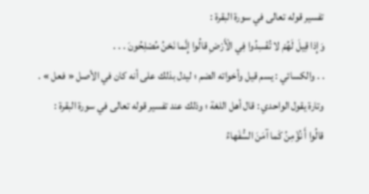تفسير قوله تعالى في سورة البقرة :
وَإِذا قِيلَ لَهُمْ لا تُفْسِدُوا فِي الْأَرْضِ قالُوا إِنَّما نَحْنُ مُصْلِحُونَ . . .
. . والكسائي : يسم قيل وأخواته الضم ؛ ليدل بذلك على أنه كان في الأصل « فعل » .
وتارة يقول الواحدي : قال أهل اللغة ؛ وذلك عند تفسير قوله تعالى في سورة البقرة :
قالُوا أَ نُؤْمِنُ كَما آمَنَ السُّفَهاءُ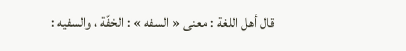قال أهل اللغة : معنى « السفه » : الخفّة ، والسفيه :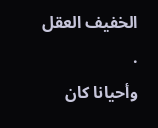الخفيف العقل .
وأحيانا كان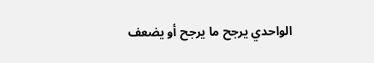الواحدي يرجح ما يرجح أو يضعف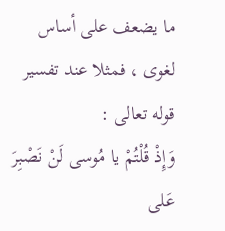ما يضعف على أساس لغوى ، فمثلا عند تفسير قوله تعالى :
وَإِذْ قُلْتُمْ يا مُوسى لَنْ نَصْبِرَ عَلى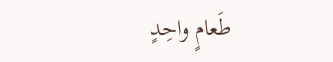طَعامٍ واحِدٍ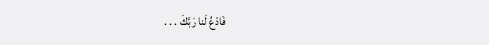فَادْعُ لَنا رَبَّكَ . . .